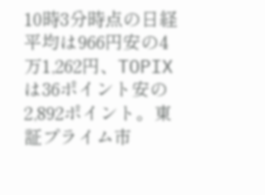10時3分時点の日経平均は966円安の4万1,262円、TOPIXは36ポイント安の2,892ポイント。東証プライム市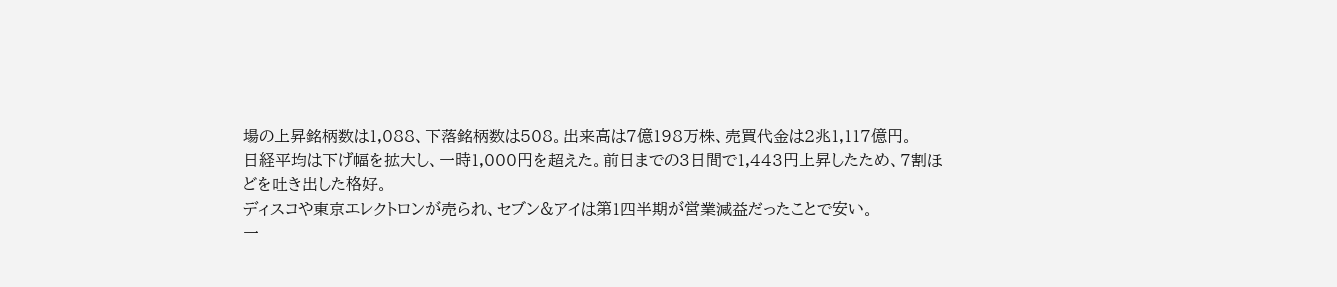場の上昇銘柄数は1,088、下落銘柄数は508。出来高は7億198万株、売買代金は2兆1,117億円。
日経平均は下げ幅を拡大し、一時1,000円を超えた。前日までの3日間で1,443円上昇したため、7割ほどを吐き出した格好。
ディスコや東京エレクトロンが売られ、セブン&アイは第1四半期が営業減益だったことで安い。
一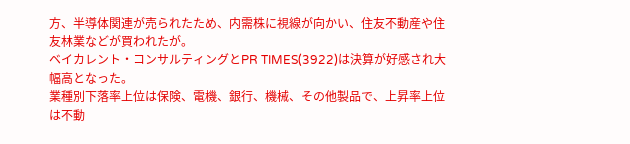方、半導体関連が売られたため、内需株に視線が向かい、住友不動産や住友林業などが買われたが。
ベイカレント・コンサルティングとPR TIMES(3922)は決算が好感され大幅高となった。
業種別下落率上位は保険、電機、銀行、機械、その他製品で、上昇率上位は不動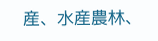産、水産農林、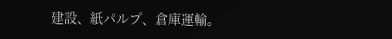建設、紙パルプ、倉庫運輸。